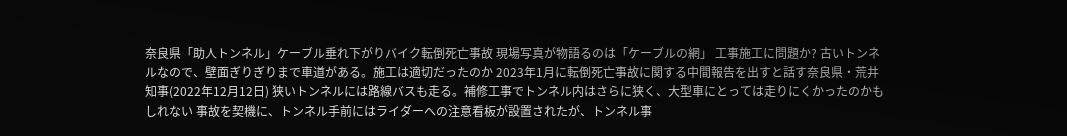奈良県「助人トンネル」ケーブル垂れ下がりバイク転倒死亡事故 現場写真が物語るのは「ケーブルの網」 工事施工に問題か? 古いトンネルなので、壁面ぎりぎりまで車道がある。施工は適切だったのか 2023年1月に転倒死亡事故に関する中間報告を出すと話す奈良県・荒井知事(2022年12月12日) 狭いトンネルには路線バスも走る。補修工事でトンネル内はさらに狭く、大型車にとっては走りにくかったのかもしれない 事故を契機に、トンネル手前にはライダーへの注意看板が設置されたが、トンネル事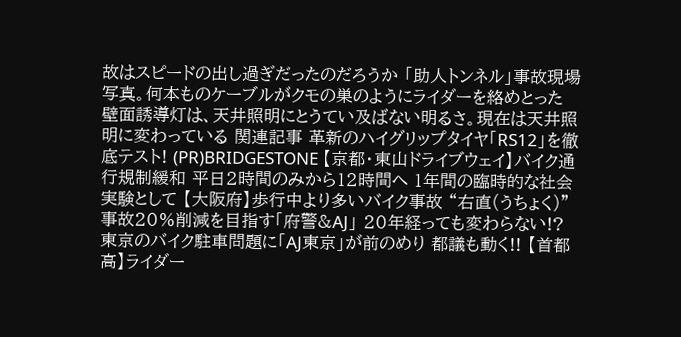故はスピードの出し過ぎだったのだろうか 「助人トンネル」事故現場写真。何本ものケーブルがクモの巣のようにライダーを絡めとった 壁面誘導灯は、天井照明にとうてい及ばない明るさ。現在は天井照明に変わっている 関連記事 革新のハイグリップタイヤ「RS12」を徹底テスト! (PR)BRIDGESTONE 【京都・東山ドライブウェイ】バイク通行規制緩和 平日2時間のみから12時間へ 1年間の臨時的な社会実験として 【大阪府】歩行中より多いバイク事故 “右直(うちょく)”事故20%削減を目指す「府警&AJ」 20年経っても変わらない!? 東京のバイク駐車問題に「AJ東京」が前のめり 都議も動く!! 【首都高】ライダー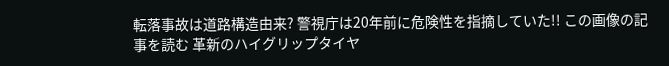転落事故は道路構造由来? 警視庁は20年前に危険性を指摘していた!! この画像の記事を読む 革新のハイグリップタイヤ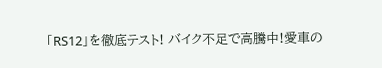「RS12」を徹底テスト! バイク不足で高騰中!愛車の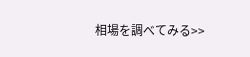相場を調べてみる>>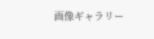画像ギャラリー